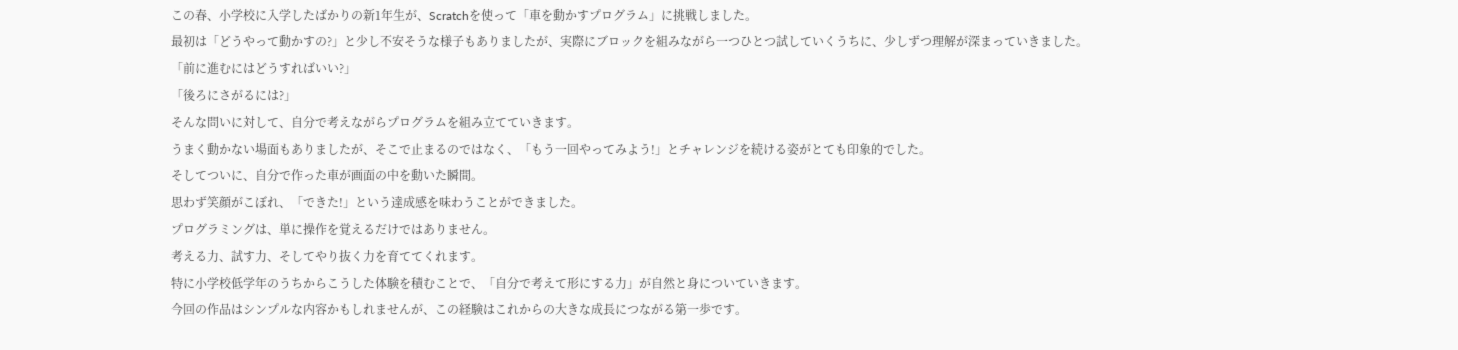この春、小学校に入学したばかりの新1年生が、Scratchを使って「車を動かすプログラム」に挑戦しました。
最初は「どうやって動かすの?」と少し不安そうな様子もありましたが、実際にブロックを組みながら一つひとつ試していくうちに、少しずつ理解が深まっていきました。
「前に進むにはどうすればいい?」
「後ろにさがるには?」
そんな問いに対して、自分で考えながらプログラムを組み立てていきます。
うまく動かない場面もありましたが、そこで止まるのではなく、「もう一回やってみよう!」とチャレンジを続ける姿がとても印象的でした。
そしてついに、自分で作った車が画面の中を動いた瞬間。
思わず笑顔がこぼれ、「できた!」という達成感を味わうことができました。
プログラミングは、単に操作を覚えるだけではありません。
考える力、試す力、そしてやり抜く力を育ててくれます。
特に小学校低学年のうちからこうした体験を積むことで、「自分で考えて形にする力」が自然と身についていきます。
今回の作品はシンプルな内容かもしれませんが、この経験はこれからの大きな成長につながる第一歩です。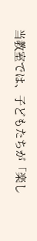当教室では、子どもたちが「楽し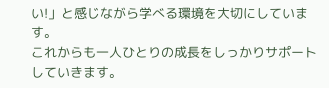い!」と感じながら学べる環境を大切にしています。
これからも一人ひとりの成長をしっかりサポートしていきます。